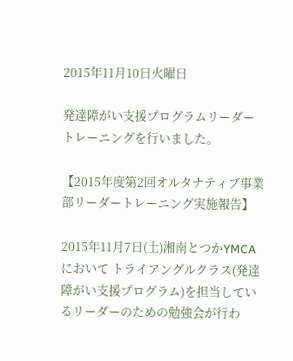2015年11月10日火曜日

発達障がい支援プログラムリーダートレーニングを行いました。

【2015年度第2回オルタナティブ事業部リーダートレーニング実施報告】

2015年11月7日(土)湘南とつかYMCAにおいて トライアングルクラス(発達障がい支援プログラム)を担当しているリーダーのための勉強会が行わ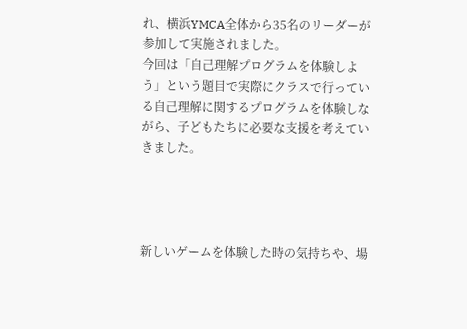れ、横浜YMCA全体から35名のリーダーが参加して実施されました。
今回は「自己理解プログラムを体験しよう」という題目で実際にクラスで行っている自己理解に関するプログラムを体験しながら、子どもたちに必要な支援を考えていきました。




新しいゲームを体験した時の気持ちや、場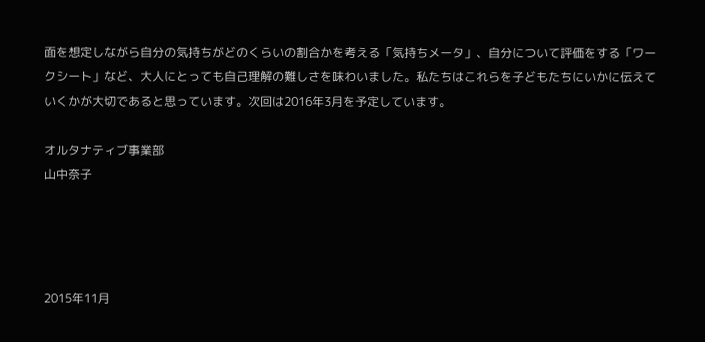面を想定しながら自分の気持ちがどのくらいの割合かを考える「気持ちメータ」、自分について評価をする「ワークシート」など、大人にとっても自己理解の難しさを味わいました。私たちはこれらを子どもたちにいかに伝えていくかが大切であると思っています。次回は2016年3月を予定しています。

オルタナティブ事業部
山中奈子




2015年11月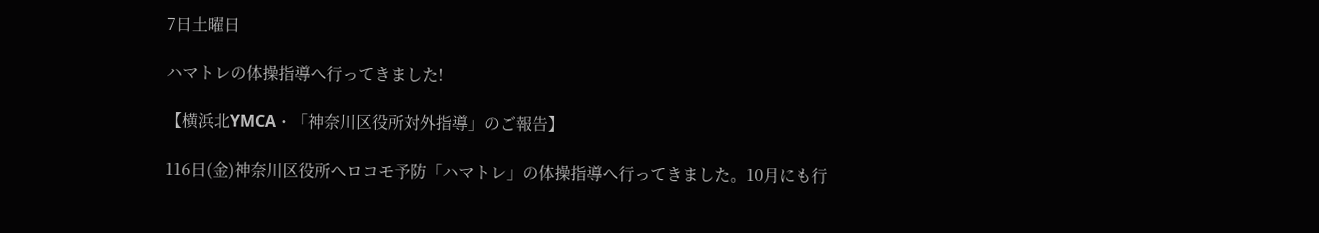7日土曜日

ハマトレの体操指導へ行ってきました!

【横浜北YMCA・「神奈川区役所対外指導」のご報告】

116日(金)神奈川区役所へロコモ予防「ハマトレ」の体操指導へ行ってきました。10月にも行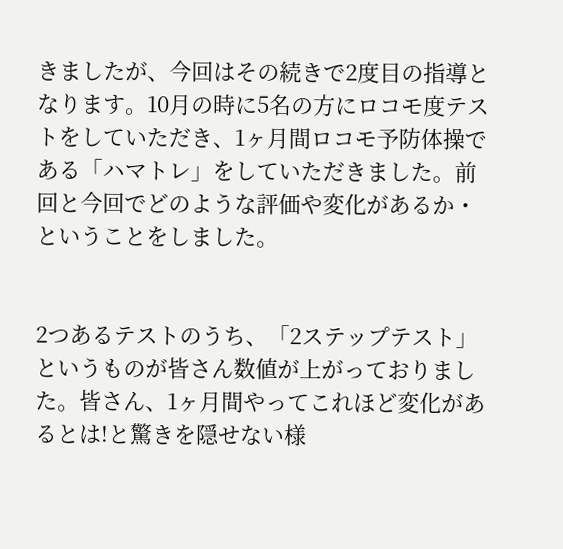きましたが、今回はその続きで2度目の指導となります。10月の時に5名の方にロコモ度テストをしていただき、1ヶ月間ロコモ予防体操である「ハマトレ」をしていただきました。前回と今回でどのような評価や変化があるか・ということをしました。


2つあるテストのうち、「2ステップテスト」というものが皆さん数値が上がっておりました。皆さん、1ヶ月間やってこれほど変化があるとは!と驚きを隠せない様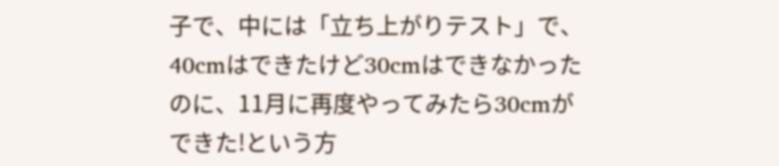子で、中には「立ち上がりテスト」で、40cmはできたけど30cmはできなかったのに、11月に再度やってみたら30cmができた!という方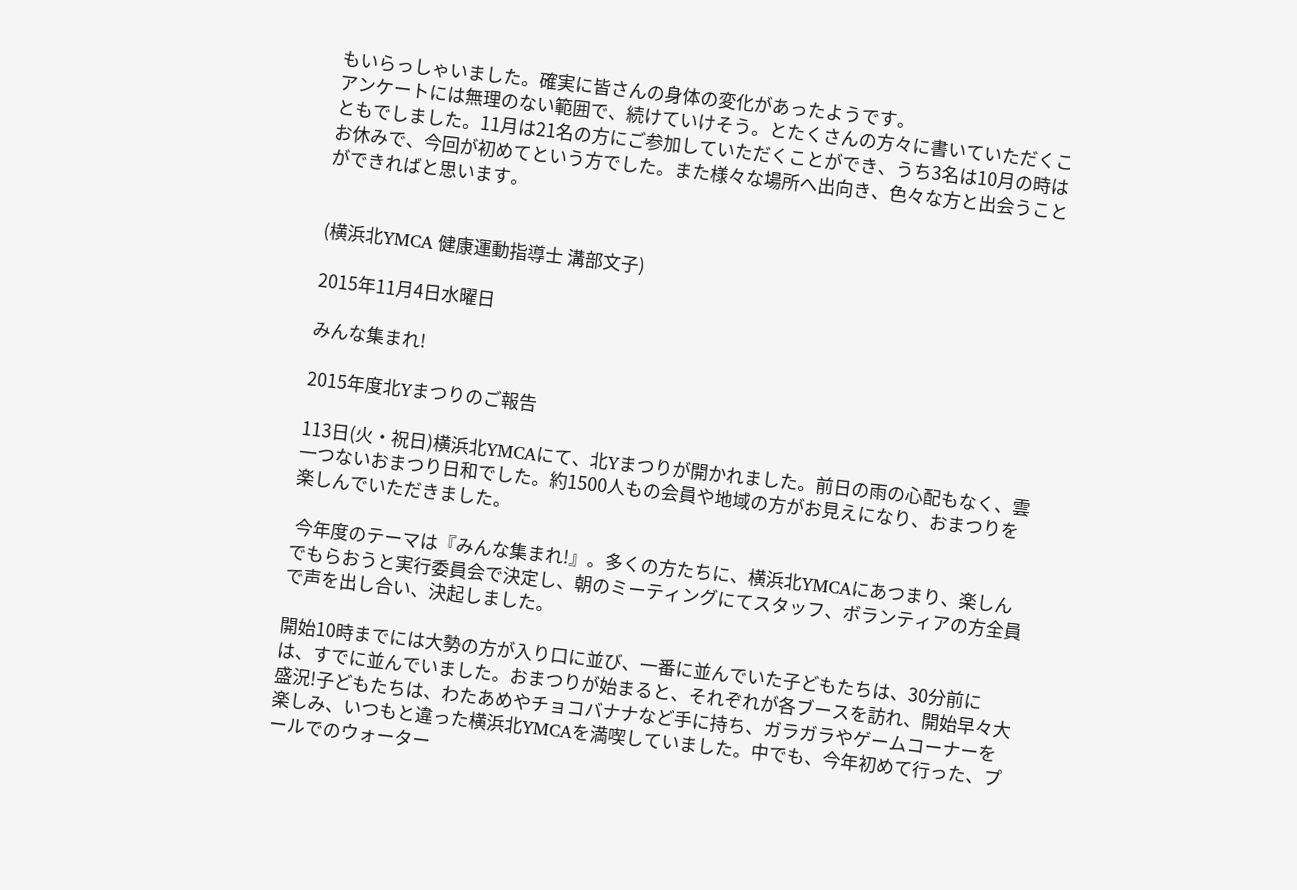もいらっしゃいました。確実に皆さんの身体の変化があったようです。
アンケートには無理のない範囲で、続けていけそう。とたくさんの方々に書いていただくこともでしました。11月は21名の方にご参加していただくことができ、うち3名は10月の時はお休みで、今回が初めてという方でした。また様々な場所へ出向き、色々な方と出会うことができればと思います。


(横浜北YMCA 健康運動指導士 溝部文子)

2015年11月4日水曜日

みんな集まれ!

2015年度北Yまつりのご報告

113日(火・祝日)横浜北YMCAにて、北Yまつりが開かれました。前日の雨の心配もなく、雲一つないおまつり日和でした。約1500人もの会員や地域の方がお見えになり、おまつりを楽しんでいただきました。

 今年度のテーマは『みんな集まれ!』。多くの方たちに、横浜北YMCAにあつまり、楽しんでもらおうと実行委員会で決定し、朝のミーティングにてスタッフ、ボランティアの方全員で声を出し合い、決起しました。

開始10時までには大勢の方が入り口に並び、一番に並んでいた子どもたちは、30分前には、すでに並んでいました。おまつりが始まると、それぞれが各ブースを訪れ、開始早々大盛況!子どもたちは、わたあめやチョコバナナなど手に持ち、ガラガラやゲームコーナーを楽しみ、いつもと違った横浜北YMCAを満喫していました。中でも、今年初めて行った、プールでのウォーター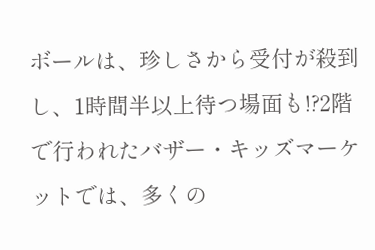ボールは、珍しさから受付が殺到し、1時間半以上待つ場面も!?2階で行われたバザー・キッズマーケットでは、多くの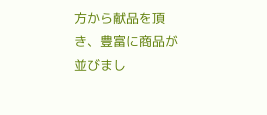方から献品を頂き、豊富に商品が並びまし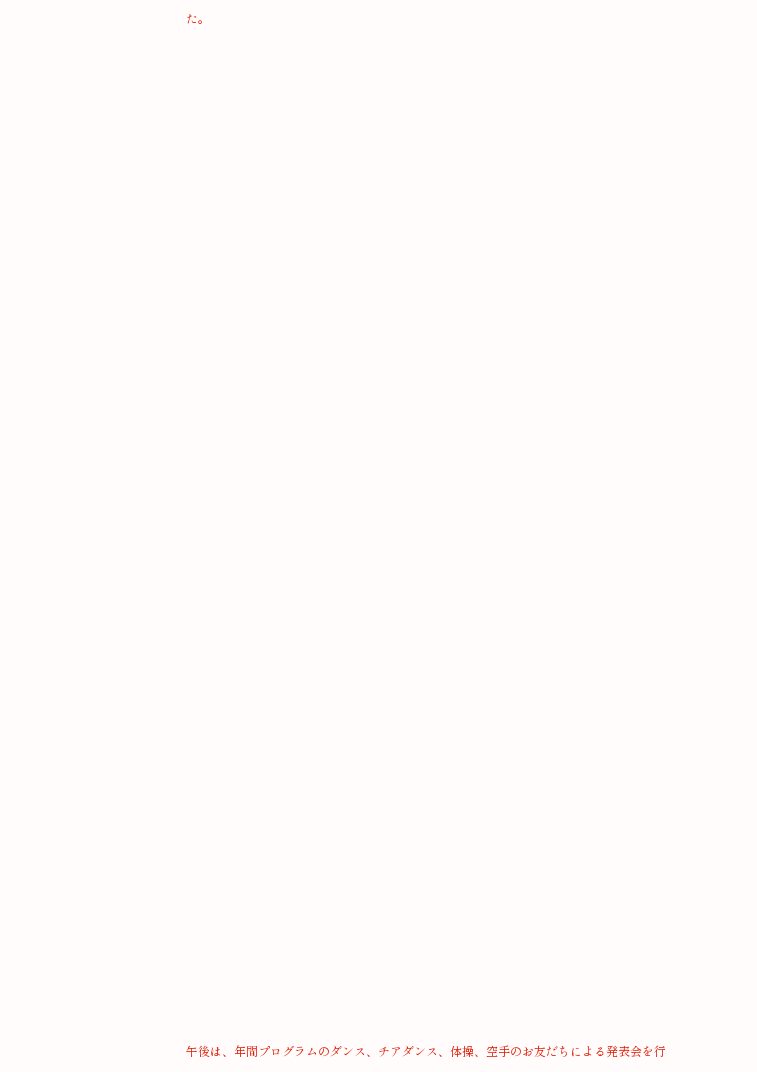た。









































午後は、年間プログラムのダンス、チアダンス、体操、空手のお友だちによる発表会を行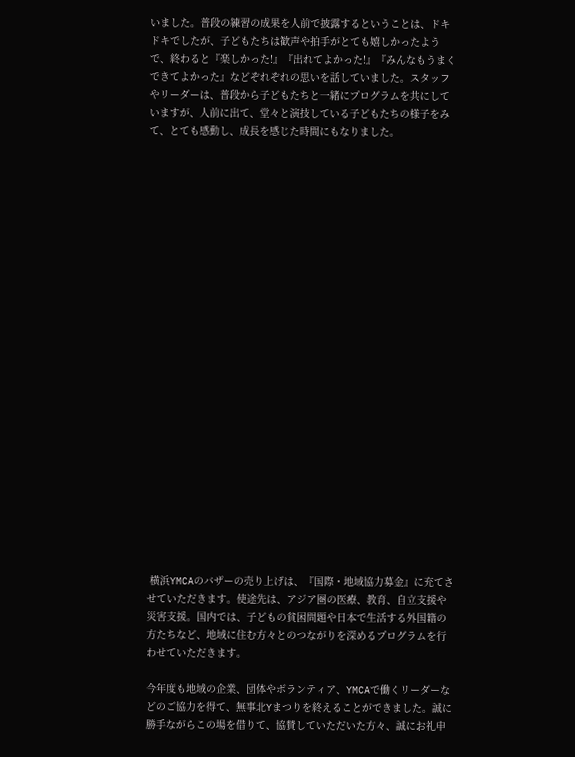いました。普段の練習の成果を人前で披露するということは、ドキドキでしたが、子どもたちは歓声や拍手がとても嬉しかったようで、終わると『楽しかった!』『出れてよかった!』『みんなもうまくできてよかった』などぞれぞれの思いを話していました。スタッフやリーダーは、普段から子どもたちと一緒にプログラムを共にしていますが、人前に出て、堂々と演技している子どもたちの様子をみて、とても感動し、成長を感じた時間にもなりました。
























 横浜YMCAのバザーの売り上げは、『国際・地域協力募金』に充てさせていただきます。使途先は、アジア圏の医療、教育、自立支援や災害支援。国内では、子どもの貧困問題や日本で生活する外国籍の方たちなど、地域に住む方々とのつながりを深めるプログラムを行わせていただきます。

今年度も地域の企業、団体やボランティア、YMCAで働くリーダーなどのご協力を得て、無事北Yまつりを終えることができました。誠に勝手ながらこの場を借りて、協賛していただいた方々、誠にお礼申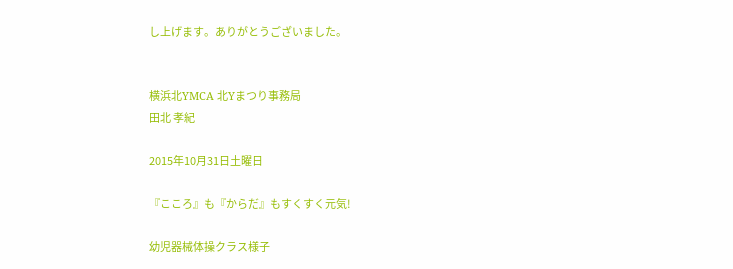し上げます。ありがとうございました。


横浜北YMCA 北Yまつり事務局
田北 孝紀

2015年10月31日土曜日

『こころ』も『からだ』もすくすく元気!

幼児器械体操クラス様子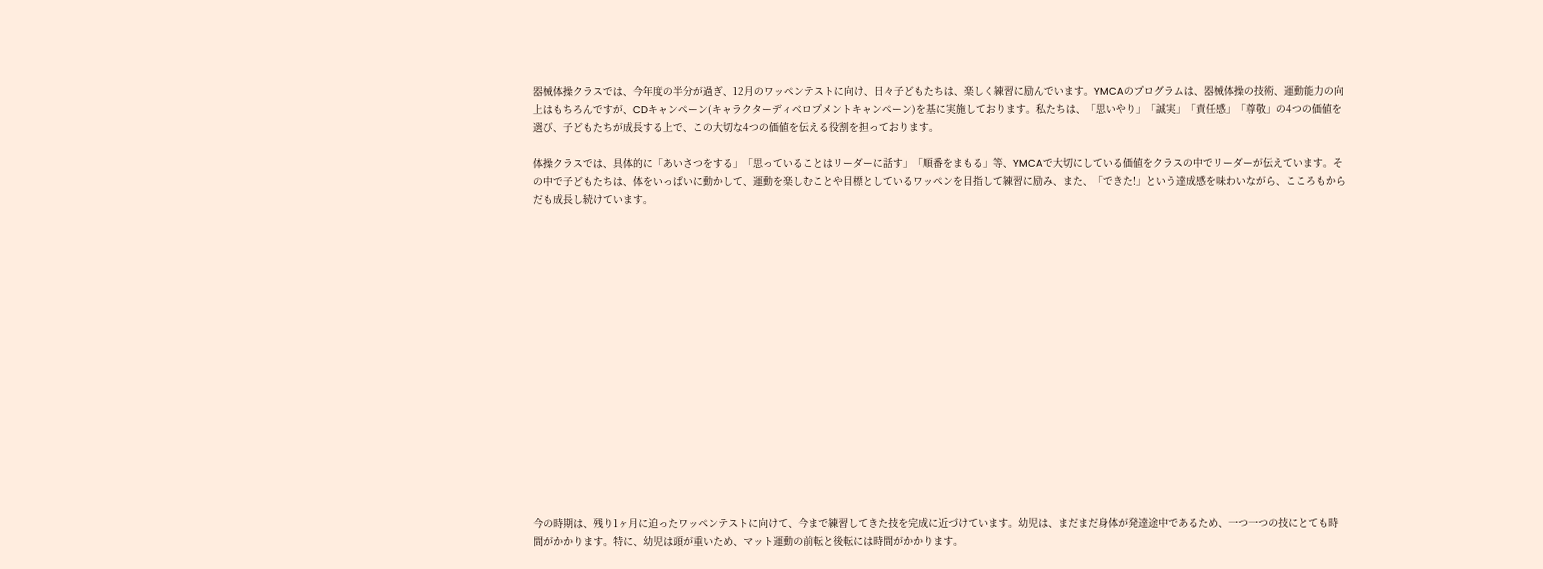器械体操クラスでは、今年度の半分が過ぎ、12月のワッペンテストに向け、日々子どもたちは、楽しく練習に励んでいます。YMCAのプログラムは、器械体操の技術、運動能力の向上はもちろんですが、CDキャンペーン(キャラクターディベロプメントキャンペーン)を基に実施しております。私たちは、「思いやり」「誠実」「責任感」「尊敬」の4つの価値を選び、子どもたちが成長する上で、この大切な4つの価値を伝える役割を担っております。

体操クラスでは、具体的に「あいさつをする」「思っていることはリーダーに話す」「順番をまもる」等、YMCAで大切にしている価値をクラスの中でリーダーが伝えています。その中で子どもたちは、体をいっぱいに動かして、運動を楽しむことや目標としているワッペンを目指して練習に励み、また、「できた!」という達成感を味わいながら、こころもからだも成長し続けています。

















今の時期は、残り1ヶ月に迫ったワッペンテストに向けて、今まで練習してきた技を完成に近づけています。幼児は、まだまだ身体が発達途中であるため、一つ一つの技にとても時間がかかります。特に、幼児は頭が重いため、マット運動の前転と後転には時間がかかります。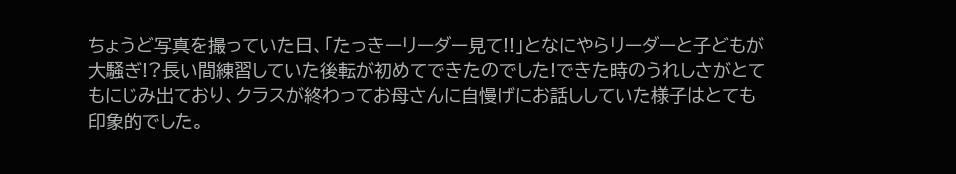ちょうど写真を撮っていた日、「たっきーリーダー見て!!」となにやらリーダーと子どもが大騒ぎ!?長い間練習していた後転が初めてできたのでした!できた時のうれしさがとてもにじみ出ており、クラスが終わってお母さんに自慢げにお話ししていた様子はとても印象的でした。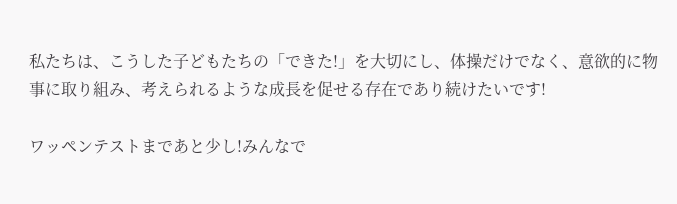私たちは、こうした子どもたちの「できた!」を大切にし、体操だけでなく、意欲的に物事に取り組み、考えられるような成長を促せる存在であり続けたいです!

ワッペンテストまであと少し!みんなで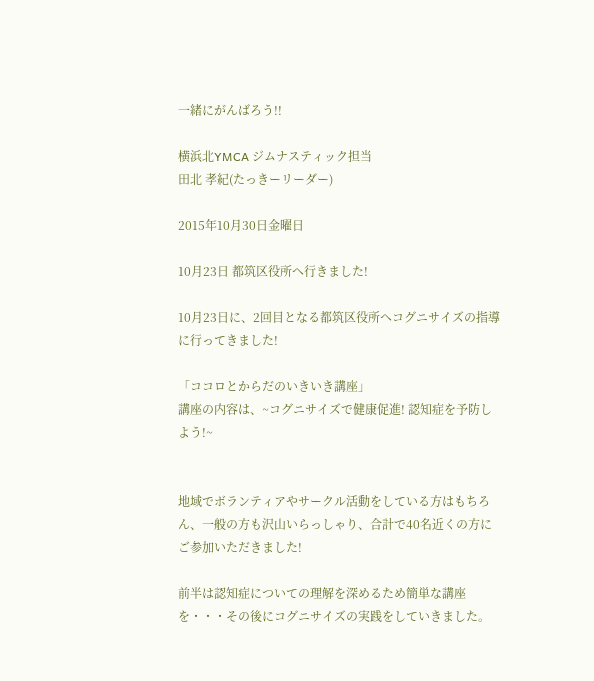一緒にがんばろう!!

横浜北YMCA ジムナスティック担当
田北 孝紀(たっきーリーダー)

2015年10月30日金曜日

10月23日 都筑区役所へ行きました!

10月23日に、2回目となる都筑区役所へコグニサイズの指導に行ってきました!

「ココロとからだのいきいき講座」
講座の内容は、~コグニサイズで健康促進! 認知症を予防しよう!~


地域でボランティアやサークル活動をしている方はもちろん、一般の方も沢山いらっしゃり、合計で40名近くの方にご参加いただきました!

前半は認知症についての理解を深めるため簡単な講座を・・・その後にコグニサイズの実践をしていきました。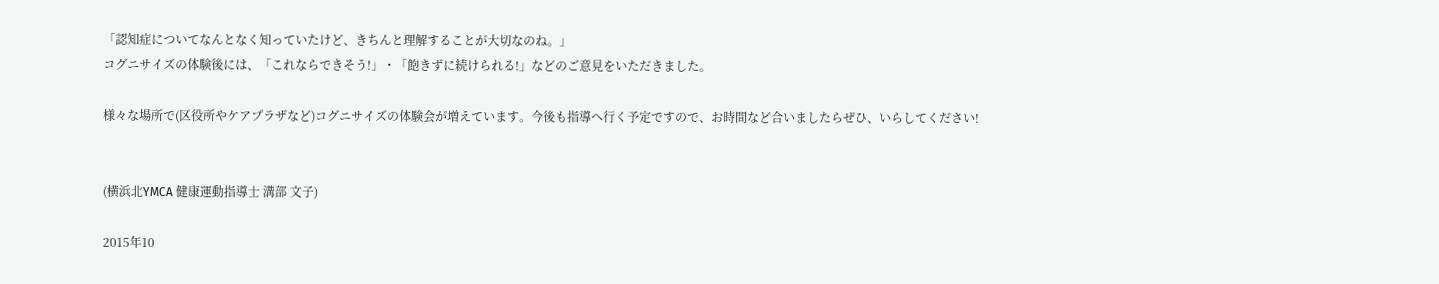「認知症についてなんとなく知っていたけど、きちんと理解することが大切なのね。」
コグニサイズの体験後には、「これならできそう!」・「飽きずに続けられる!」などのご意見をいただきました。

様々な場所で(区役所やケアプラザなど)コグニサイズの体験会が増えています。今後も指導へ行く予定ですので、お時間など合いましたらぜひ、いらしてください!


(横浜北YMCA 健康運動指導士 溝部 文子)

2015年10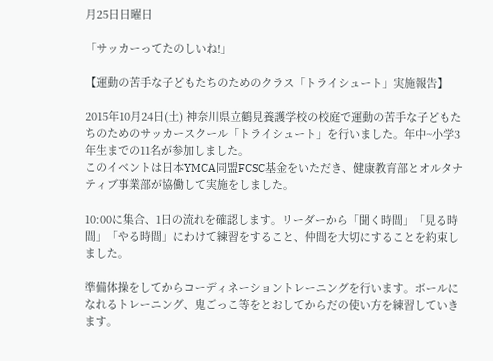月25日日曜日

「サッカーってたのしいね!」

【運動の苦手な子どもたちのためのクラス「トライシュート」実施報告】

2015年10月24日(土) 神奈川県立鶴見養護学校の校庭で運動の苦手な子どもたちのためのサッカースクール「トライシュート」を行いました。年中~小学3年生までの11名が参加しました。
このイベントは日本YMCA同盟FCSC基金をいただき、健康教育部とオルタナティブ事業部が協働して実施をしました。

10:00に集合、1日の流れを確認します。リーダーから「聞く時間」「見る時間」「やる時間」にわけて練習をすること、仲間を大切にすることを約束しました。

準備体操をしてからコーディネーショントレーニングを行います。ボールになれるトレーニング、鬼ごっこ等をとおしてからだの使い方を練習していきます。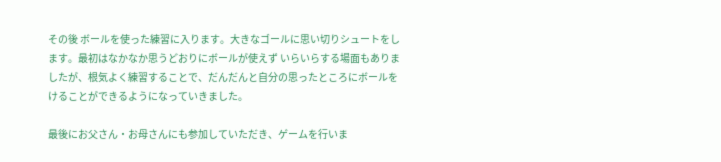その後 ボールを使った練習に入ります。大きなゴールに思い切りシュートをします。最初はなかなか思うどおりにボールが使えず いらいらする場面もありましたが、根気よく練習することで、だんだんと自分の思ったところにボールをけることができるようになっていきました。

最後にお父さん・お母さんにも参加していただき、ゲームを行いま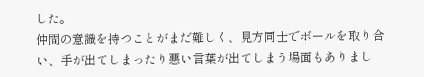した。
仲間の意識を持つことがまだ難しく、見方同士でボールを取り合い、手が出てしまったり悪い言葉が出てしまう場面もありまし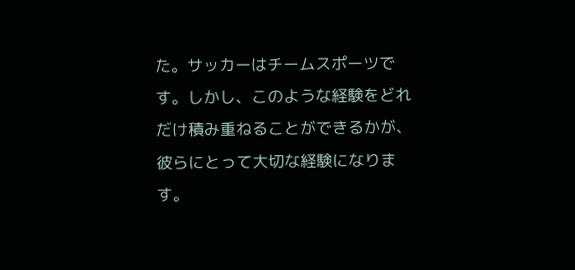た。サッカーはチームスポーツです。しかし、このような経験をどれだけ積み重ねることができるかが、彼らにとって大切な経験になります。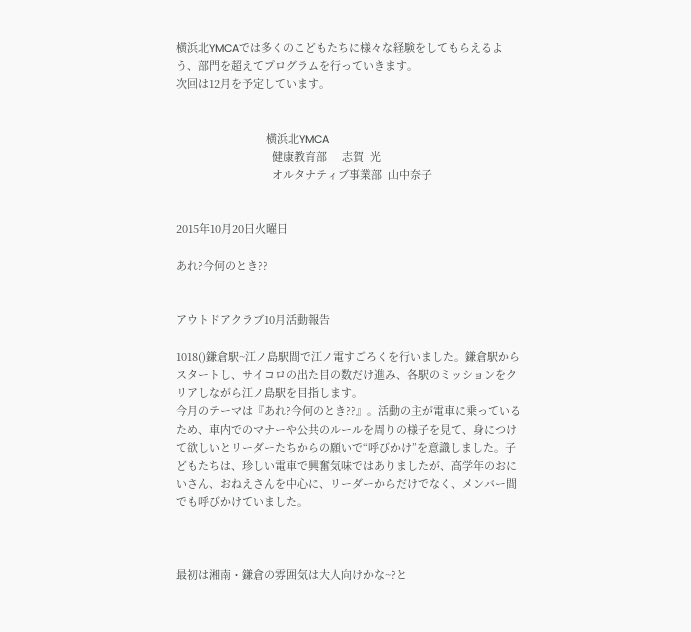横浜北YMCAでは多くのこどもたちに様々な経験をしてもらえるよう、部門を超えてプログラムを行っていきます。
次回は12月を予定しています。


                              横浜北YMCA
                                健康教育部     志賀  光
                                オルタナティブ事業部  山中奈子


2015年10月20日火曜日

あれ?今何のとき??


アウトドアクラブ10月活動報告

1018()鎌倉駅~江ノ島駅間で江ノ電すごろくを行いました。鎌倉駅からスタートし、サイコロの出た目の数だけ進み、各駅のミッションをクリアしながら江ノ島駅を目指します。
今月のテーマは『あれ?今何のとき??』。活動の主が電車に乗っているため、車内でのマナーや公共のルールを周りの様子を見て、身につけて欲しいとリーダーたちからの願いで“呼びかけ”を意識しました。子どもたちは、珍しい電車で興奮気味ではありましたが、高学年のおにいさん、おねえさんを中心に、リーダーからだけでなく、メンバー間でも呼びかけていました。



最初は湘南・鎌倉の雰囲気は大人向けかな~?と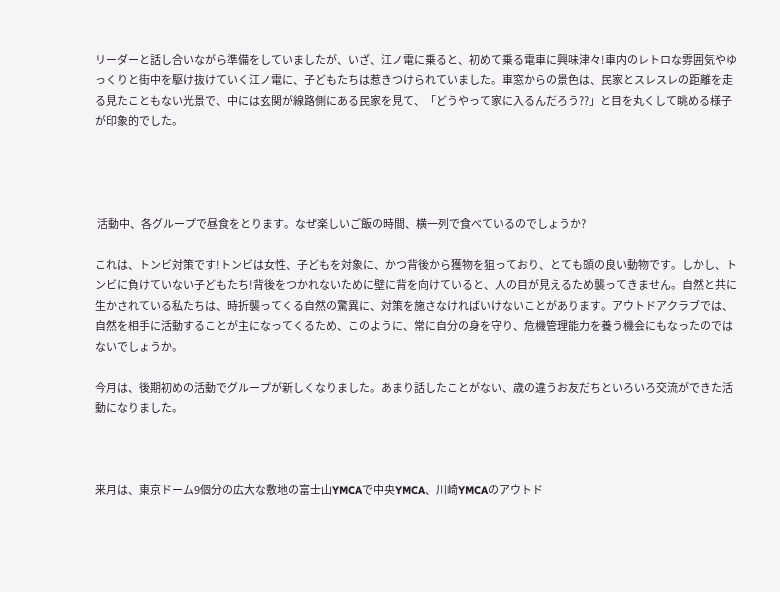リーダーと話し合いながら準備をしていましたが、いざ、江ノ電に乗ると、初めて乗る電車に興味津々!車内のレトロな雰囲気やゆっくりと街中を駆け抜けていく江ノ電に、子どもたちは惹きつけられていました。車窓からの景色は、民家とスレスレの距離を走る見たこともない光景で、中には玄関が線路側にある民家を見て、「どうやって家に入るんだろう??」と目を丸くして眺める様子が印象的でした。




 活動中、各グループで昼食をとります。なぜ楽しいご飯の時間、横一列で食べているのでしょうか?

これは、トンビ対策です!トンビは女性、子どもを対象に、かつ背後から獲物を狙っており、とても頭の良い動物です。しかし、トンビに負けていない子どもたち!背後をつかれないために壁に背を向けていると、人の目が見えるため襲ってきません。自然と共に生かされている私たちは、時折襲ってくる自然の驚異に、対策を施さなければいけないことがあります。アウトドアクラブでは、自然を相手に活動することが主になってくるため、このように、常に自分の身を守り、危機管理能力を養う機会にもなったのではないでしょうか。

今月は、後期初めの活動でグループが新しくなりました。あまり話したことがない、歳の違うお友だちといろいろ交流ができた活動になりました。



来月は、東京ドーム9個分の広大な敷地の富士山YMCAで中央YMCA、川崎YMCAのアウトド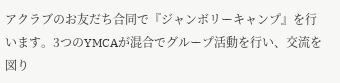アクラブのお友だち合同で『ジャンボリーキャンプ』を行います。3つのYMCAが混合でグループ活動を行い、交流を図り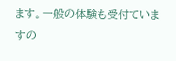ます。一般の体験も受付ていますの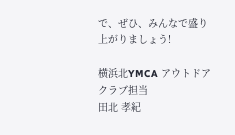で、ぜひ、みんなで盛り上がりましょう!

横浜北YMCA アウトドアクラブ担当
田北 孝紀